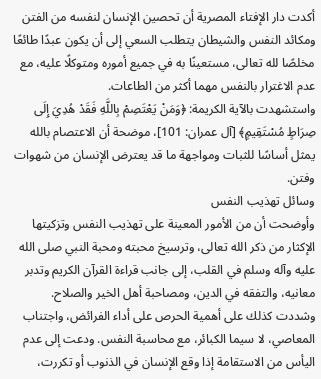أكدت دار الإفتاء المصرية أن تحصين الإنسان لنفسه من الفتن ومكائد النفس والشيطان يتطلب السعي إلى أن يكون عبدًا طائعًا مخلصًا لله تعالى، مستعينًا به في جميع أموره ومتوكلًا عليه، مع عدم الاغترار بالنفس مهما أكثر من الطاعات.
واستشهدت بالآية الكريمة: ﴿وَمَنْ يَعْتَصِمْ بِاللَّهِ فَقَدْ هُدِيَ إِلَى صِرَاطٍ مُسْتَقِيمٍ﴾ [آل عمران: 101]، موضحة أن الاعتصام بالله يمثل أساسًا للثبات ومواجهة ما قد يعترض الإنسان من شهوات وفتن.
وسائل تهذيب النفس
وأوضحت أن من الأمور المعينة على تهذيب النفس وتزكيتها الإكثار من ذكر الله تعالى، وترسيخ محبته ومحبة النبي صلى الله عليه وآله وسلم في القلب، إلى جانب قراءة القرآن الكريم وتدبر معانيه، والتفقه في الدين، ومصاحبة أهل الخير والصلاح.
وشددت كذلك على أهمية الحرص على أداء الفرائض، واجتناب المعاصي، لا سيما الكبائر، مع محاسبة النفس. ودعت إلى عدم اليأس من الاستقامة إذا وقع الإنسان في الذنوب أو تكررت،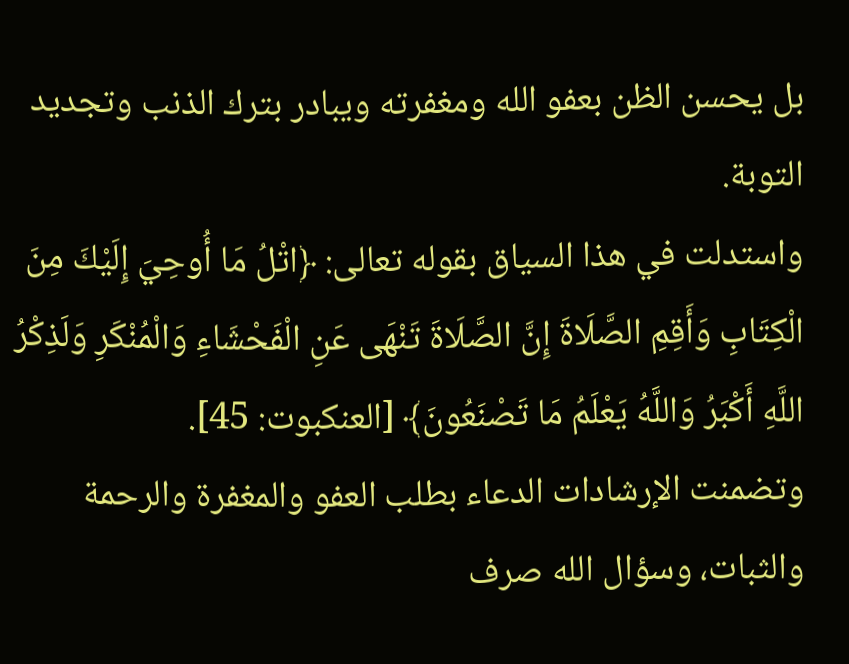بل يحسن الظن بعفو الله ومغفرته ويبادر بترك الذنب وتجديد التوبة.
واستدلت في هذا السياق بقوله تعالى: ﴿اتْلُ مَا أُوحِيَ إِلَيْكَ مِنَ الْكِتَابِ وَأَقِمِ الصَّلَاةَ إِنَّ الصَّلَاةَ تَنْهَى عَنِ الْفَحْشَاءِ وَالْمُنْكَرِ وَلَذِكْرُ اللَّهِ أَكْبَرُ وَاللَّهُ يَعْلَمُ مَا تَصْنَعُونَ﴾ [العنكبوت: 45].
وتضمنت الإرشادات الدعاء بطلب العفو والمغفرة والرحمة والثبات، وسؤال الله صرف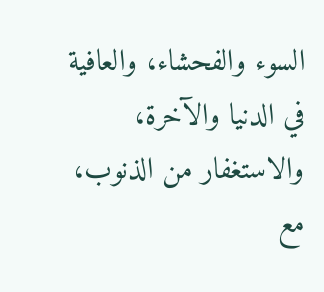السوء والفحشاء، والعافية في الدنيا والآخرة، والاستغفار من الذنوب، مع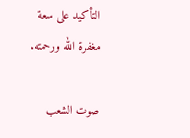التأكيد على سعة مغفرة الله ورحمته.

صوت الشعب